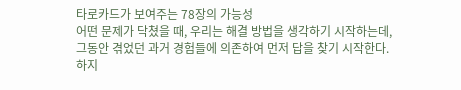타로카드가 보여주는 78장의 가능성
어떤 문제가 닥쳤을 때, 우리는 해결 방법을 생각하기 시작하는데,
그동안 겪었던 과거 경험들에 의존하여 먼저 답을 찾기 시작한다.
하지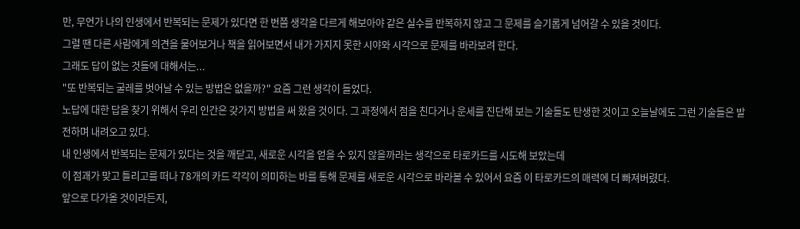만, 무언가 나의 인생에서 반복되는 문제가 있다면 한 번쯤 생각을 다르게 해보아야 같은 실수를 반복하지 않고 그 문제를 슬기롭게 넘어갈 수 있을 것이다.
그럴 땐 다른 사람에게 의견을 물어보거나 책을 읽어보면서 내가 가지지 못한 시야와 시각으로 문제를 바라보려 한다.
그래도 답이 없는 것들에 대해서는...
"또 반복되는 굴레를 벗어날 수 있는 방법은 없을까?" 요즘 그런 생각이 들었다.
노답에 대한 답을 찾기 위해서 우리 인간은 갖가지 방법을 써 왔을 것이다. 그 과정에서 점을 친다거나 운세를 진단해 보는 기술들도 탄생한 것이고 오늘날에도 그런 기술들은 발전하며 내려오고 있다.
내 인생에서 반복되는 문제가 있다는 것을 깨닫고, 새로운 시각을 얻을 수 있지 않을까라는 생각으로 타로카드를 시도해 보았는데
이 점괘가 맞고 틀리고를 떠나 78개의 카드 각각이 의미하는 바를 통해 문제를 새로운 시각으로 바라볼 수 있어서 요즘 이 타로카드의 매력에 더 빠져버렸다.
앞으로 다가올 것이라든지,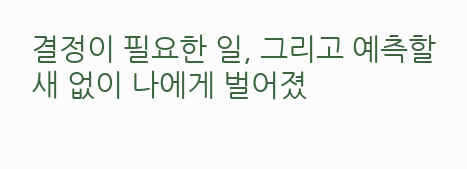결정이 필요한 일, 그리고 예측할 새 없이 나에게 벌어졌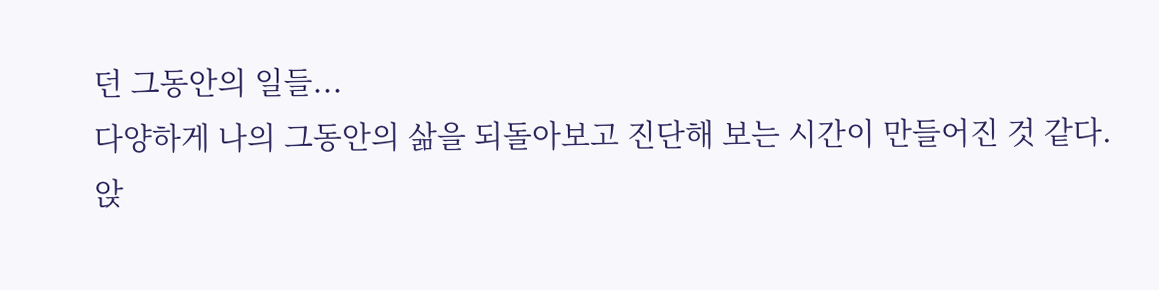던 그동안의 일들...
다양하게 나의 그동안의 삶을 되돌아보고 진단해 보는 시간이 만들어진 것 같다.
앉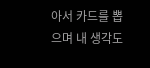아서 카드를 뽑으며 내 생각도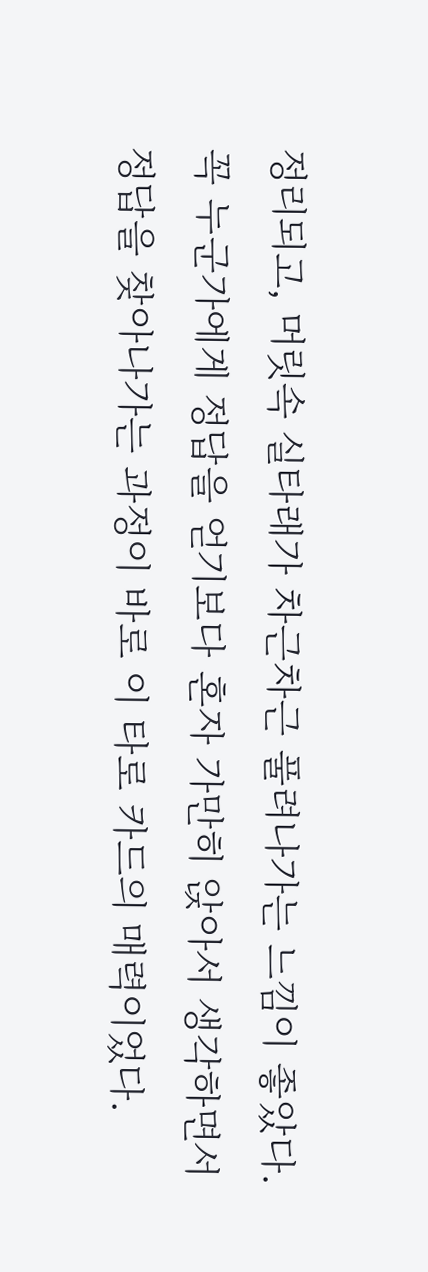정리되고, 머릿속 실타래가 차근차근 풀려나가는 느낌이 좋았다.
꼭 누군가에게 정답을 얻기보다 혼자 가만히 앉아서 생각하면서 정답을 찾아나가는 과정이 바로 이 타로 카드의 매력이었다.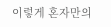이렇게 혼자만의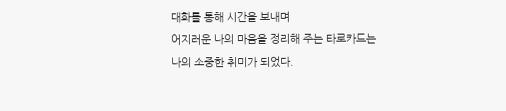대화를 통해 시간을 보내며
어지러운 나의 마음을 정리해 주는 타로카드는 나의 소중한 취미가 되었다.